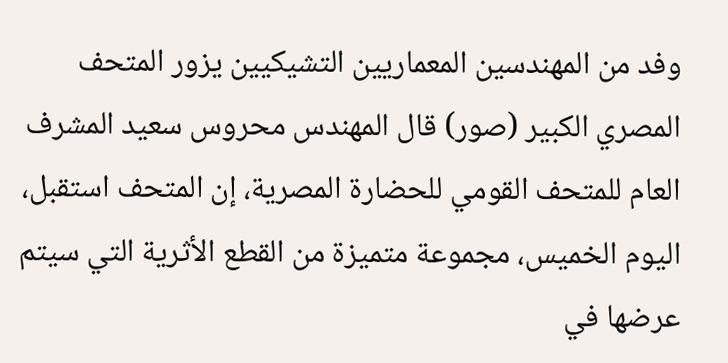وفد من المهندسين المعماريين التشيكيين يزور المتحف المصري الكبير (صور) قال المهندس محروس سعيد المشرف العام للمتحف القومي للحضارة المصرية، إن المتحف استقبل، اليوم الخميس، مجموعة متميزة من القطع الأثرية التي سيتم عرضها في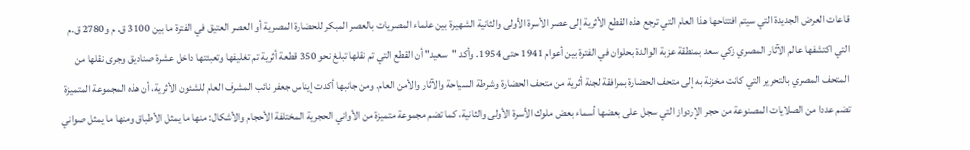قاعات العرض الجديدة التي سيتم افتتاحها هذا العام التي ترجع هذه القطع الأثرية إلى عصر الأسرة الأولى والثانية الشهيرة بين علماء المصريات بالعصر المبكر للحضارة المصرية أو العصر العتيق في الفترة ما بين 3100 ق. م و2780 ق.م التي اكتشفها عالم الآثار المصري زكي سعد بمنطقة عزبة الوالدة بحلوان في الفترة بين أعوام 1941 حتى 1954. وأكد "سعيد" أن القطع التي تم نقلها تبلغ نحو 350 قطعة أثرية تم تغليفها وتعبئتها داخل عشرة صناديق وجرى نقلها من المتحف المصري بالتحرير التي كانت مخزنة به إلى متحف الحضارة بمرافقة لجنة أثرية من متحف الحضارة وشرطة السياحة والآثار والأمن العام. ومن جانبها أكدت إيناس جعفر نائب المشرف العام للشئون الأثرية، أن هذه المجموعة المتميزة تضم عددا من الصلايات المصنوعة من حجر الإردواز التي سجل على بعضها أسماء بعض ملوك الأسرة الأولى والثانية، كما تضم مجموعة متميزة من الأواني الحجرية المختلفة الأحجام والأشكال: منها ما يمثل الأطباق ومنها ما يمثل صواني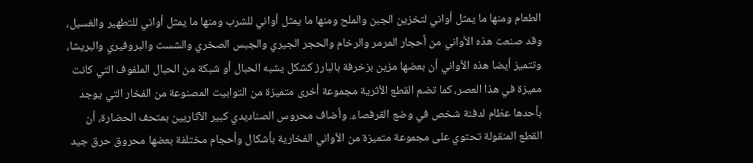الطعام ومنها ما يمثل أواني لتخزين الجبن والملح ومنها ما يمثل أواني للشرب ومنها ما يمثل أواني للتطهير والغسيل، وقد صنعت هذه الأواني من أحجار المرمر والرخام والحجر الجيري والجبس الصخري والشست والبروفيري والبريشا، وتتميز أيضا هذه الأواني أن بعضها مزين بزخرفة بالبارز كشكل يشبه الحبال أو شبكة من الحبال الملفوف التي كانت مميزة في هذا العصر، كما تضم القطع الأثرية مجموعة أخرى متميزة من التوابيت المصنوعة من الفخار التي يوجد بأحدها عظام لدفنة شخص في وضع القرفصاء. وأضاف محروس الصناديدي كبير الآثاريين بمتحف الحضارة، أن القطع المنقولة تحتوي على مجموعة متميزة من الأواني الفخارية بأشكال وأحجام مختلفة بعضها محروق حرق جيد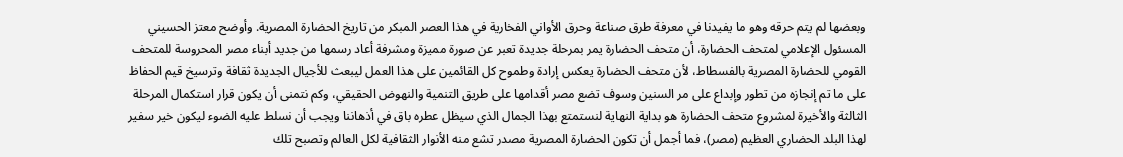وبعضها لم يتم حرقه وهو ما يفيدنا في معرفة طرق صناعة وحرق الأواني الفخارية في هذا العصر المبكر من تاريخ الحضارة المصرية. وأوضح معتز الحسيني المسئول الإعلامي لمتحف الحضارة، أن متحف الحضارة يمر بمرحلة جديدة تعبر عن صورة مميزة ومشرفة أعاد رسمها من جديد أبناء مصر المحروسة للمتحف القومي للحضارة المصرية بالفسطاط، لأن متحف الحضارة يعكس إرادة وطموح كل القائمين على هذا العمل ليبعث للأجيال الجديدة ثقافة وترسيخ قيم الحفاظ على ما تم إنجازه من تطور وإبداع على مر السنين وسوف تضع مصر أقدامها على طريق التنمية والنهوض الحقيقي، وكم نتمنى أن يكون قرار استكمال المرحلة الثالثة والأخيرة لمشروع متحف الحضارة هو بداية النهاية لنستمتع بهذا الجمال الذي سيظل عطره باق في أذهاننا ويجب أن نسلط عليه الضوء ليكون خير سفير لهذا البلد الحضاري العظيم (مصر)، فما أجمل أن تكون الحضارة المصرية مصدر تشع منه الأنوار الثقافية لكل العالم وتصبح تلك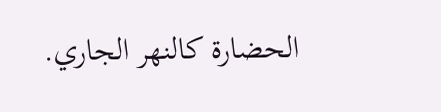الحضارة كالنهر الجاري.